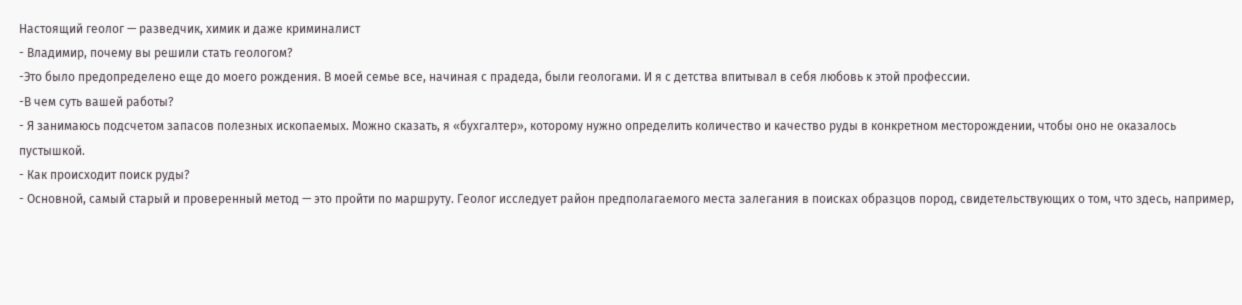Настоящий геолог — разведчик, химик и даже криминалист
- Владимир, почему вы решили стать геологом?
-Это было предопределено еще до моего рождения. В моей семье все, начиная с прадеда, были геологами. И я с детства впитывал в себя любовь к этой профессии.
-В чем суть вашей работы?
- Я занимаюсь подсчетом запасов полезных ископаемых. Можно сказать, я «бухгалтер», которому нужно определить количество и качество руды в конкретном месторождении, чтобы оно не оказалось пустышкой.
- Как происходит поиск руды?
- Основной, самый старый и проверенный метод — это пройти по маршруту. Геолог исследует район предполагаемого места залегания в поисках образцов пород, свидетельствующих о том, что здесь, например,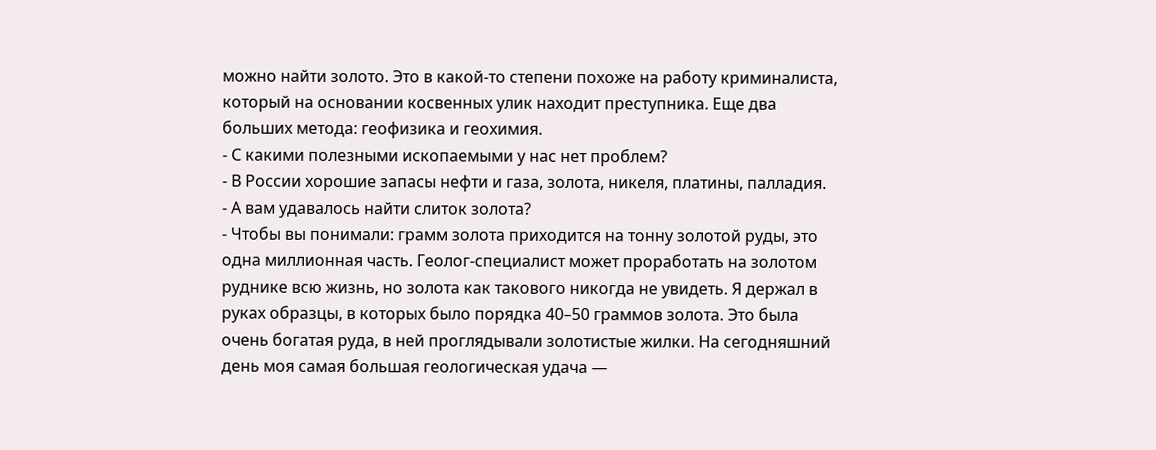можно найти золото. Это в какой-то степени похоже на работу криминалиста, который на основании косвенных улик находит преступника. Еще два больших метода: геофизика и геохимия.
- С какими полезными ископаемыми у нас нет проблем?
- В России хорошие запасы нефти и газа, золота, никеля, платины, палладия.
- А вам удавалось найти слиток золота?
- Чтобы вы понимали: грамм золота приходится на тонну золотой руды, это одна миллионная часть. Геолог-специалист может проработать на золотом руднике всю жизнь, но золота как такового никогда не увидеть. Я держал в руках образцы, в которых было порядка 40–50 граммов золота. Это была очень богатая руда, в ней проглядывали золотистые жилки. На сегодняшний день моя самая большая геологическая удача —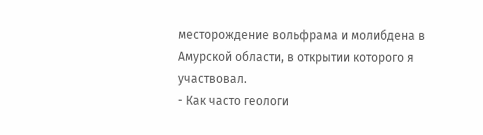месторождение вольфрама и молибдена в Амурской области, в открытии которого я участвовал.
- Как часто геологи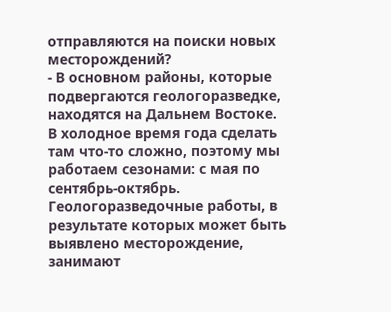отправляются на поиски новых месторождений?
- В основном районы, которые подвергаются геологоразведке, находятся на Дальнем Востоке. В холодное время года сделать там что-то сложно, поэтому мы работаем сезонами: с мая по сентябрь-октябрь. Геологоразведочные работы, в результате которых может быть выявлено месторождение, занимают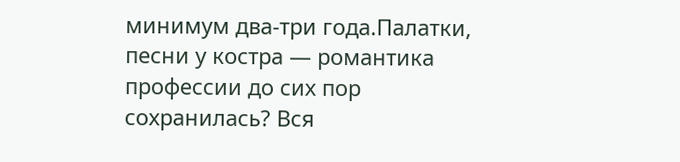минимум два-три года.Палатки, песни у костра — романтика профессии до сих пор сохранилась? Вся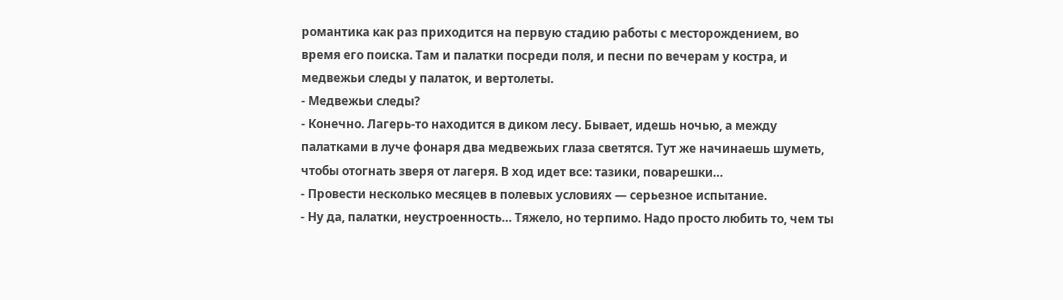романтика как раз приходится на первую стадию работы с месторождением, во время его поиска. Там и палатки посреди поля, и песни по вечерам у костра, и медвежьи следы у палаток, и вертолеты.
- Медвежьи следы?
- Конечно. Лагерь-то находится в диком лесу. Бывает, идешь ночью, а между палатками в луче фонаря два медвежьих глаза светятся. Тут же начинаешь шуметь, чтобы отогнать зверя от лагеря. В ход идет все: тазики, поварешки…
- Провести несколько месяцев в полевых условиях — серьезное испытание.
- Ну да, палатки, неустроенность… Тяжело, но терпимо. Надо просто любить то, чем ты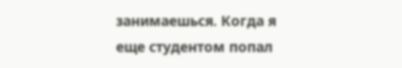занимаешься. Когда я еще студентом попал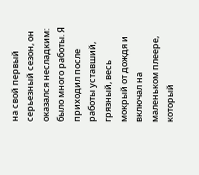на свой первый серьезный сезон, он оказался несладким: было много работы. Я приходил после работы уставший, грязный, весь мокрый от дождя и включал на маленьком плеере, который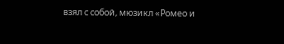взял с собой, мюзикл «Ромео и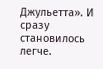Джульетта». И сразу становилось легче.